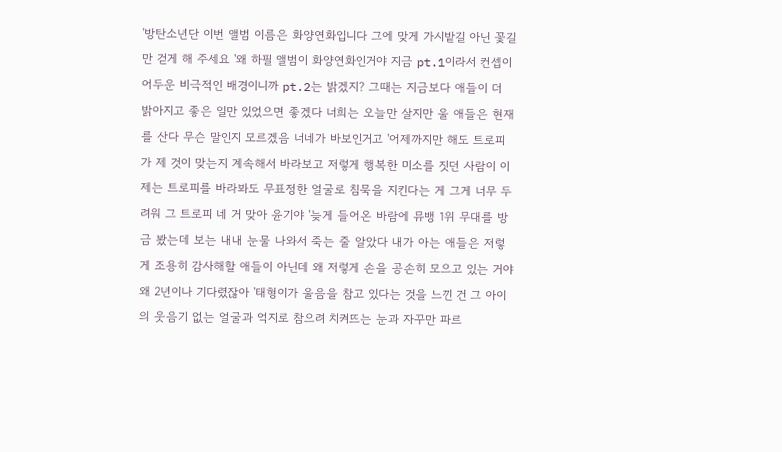'방탄소년단 이번 앨범 이름은 화양연화입니다 그에 맞게 가시밭길 아닌 꽃길만 걷게 해 주세요 '왜 하필 앨범이 화양연화인거야 지금 pt.1이라서 컨셉이 어두운 비극적인 배경이니까 pt.2는 밝겠지? 그때는 지금보다 애들이 더 밝아지고 좋은 일만 있었으면 좋겠다 너희는 오늘만 살지만 울 애들은 현재를 산다 무슨 말인지 모르겠음 너네가 바보인거고 '어제까지만 해도 트로피가 제 것이 맞는지 계속해서 바라보고 저렇게 행복한 미소를 짓던 사람이 이제는 트로피를 바라봐도 무표정한 얼굴로 침묵을 지킨다는 게 그게 너무 두려워 그 트로피 네 거 맞아 윤기야 '늦게 들어온 바람에 뮤뱅 1위 무대를 방금 봤는데 보는 내내 눈물 나와서 죽는 줄 알았다 내가 아는 애들은 저렇게 조용히 감사해할 애들이 아닌데 왜 저렇게 손을 공손히 모으고 있는 거야 왜 2년이나 기다렸잖아 '태형이가 울음을 참고 있다는 것을 느낀 건 그 아이의 웃음기 없는 얼굴과 억지로 참으려 치켜뜨는 눈과 자꾸만 파르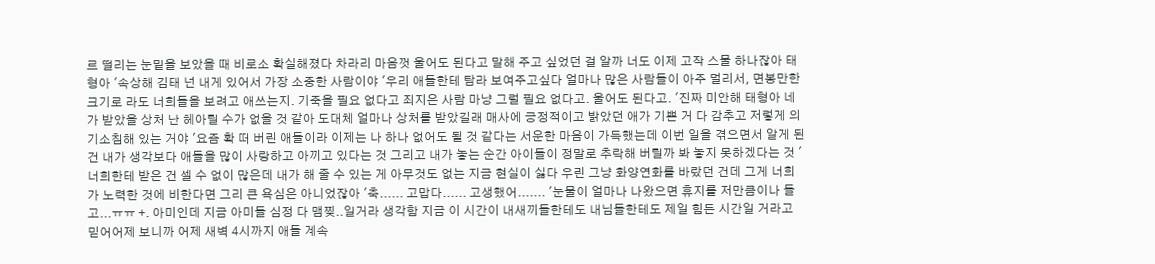르 떨리는 눈밑을 보았을 때 비로소 확실해졌다 차라리 마음껏 울어도 된다고 말해 주고 싶었던 걸 알까 너도 이제 고작 스물 하나잖아 태형아 '속상해 김태 넌 내게 있어서 가장 소중한 사람이야 '우리 애들한테 탐라 보여주고싶다 얼마나 많은 사람들이 아주 멀리서, 면봉만한 크기로 라도 너희들을 보려고 애쓰는지. 기죽을 필요 없다고 죄지은 사람 마냥 그럴 필요 없다고. 울어도 된다고. '진짜 미안해 태형아 네가 받았을 상처 난 헤아릴 수가 없을 것 같아 도대체 얼마나 상처를 받았길래 매사에 긍정적이고 밝았던 애가 기쁜 거 다 감추고 저렇게 의기소침해 있는 거야 '요즘 확 떠 버린 애들이라 이제는 나 하나 없어도 될 것 같다는 서운한 마음이 가득했는데 이번 일을 겪으면서 알게 된 건 내가 생각보다 애들을 많이 사랑하고 아끼고 있다는 것 그리고 내가 놓는 순간 아이들이 정말로 추락해 버릴까 봐 놓지 못하겠다는 것 '너희한테 받은 건 셀 수 없이 많은데 내가 해 줄 수 있는 게 아무것도 없는 지금 현실이 싫다 우린 그냥 화양연화를 바랐던 건데 그게 너희가 노력한 것에 비한다면 그리 큰 욕심은 아니었잖아 '축...... 고맙다...... 고생했어....... '눈물이 얼마나 나왔으면 휴지를 저만큼이나 들고...ㅠㅠ +. 아미인데 지금 아미들 심정 다 맴찢..일거라 생각함 지금 이 시간이 내새끼들한테도 내님들한테도 제일 힘든 시간일 거라고 믿어어제 보니까 어제 새벽 4시까지 애들 계속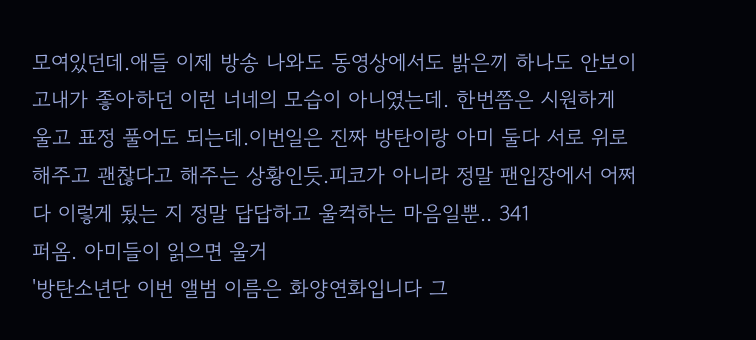모여있던데.애들 이제 방송 나와도 동영상에서도 밝은끼 하나도 안보이고내가 좋아하던 이런 너네의 모습이 아니였는데. 한번쯤은 시원하게 울고 표정 풀어도 되는데.이번일은 진짜 방탄이랑 아미 둘다 서로 위로해주고 괜찮다고 해주는 상황인듯.피코가 아니라 정말 팬입장에서 어쩌다 이렇게 됬는 지 정말 답답하고 울컥하는 마음일뿐.. 341
퍼옴. 아미들이 읽으면 울거
'방탄소년단 이번 앨범 이름은 화양연화입니다 그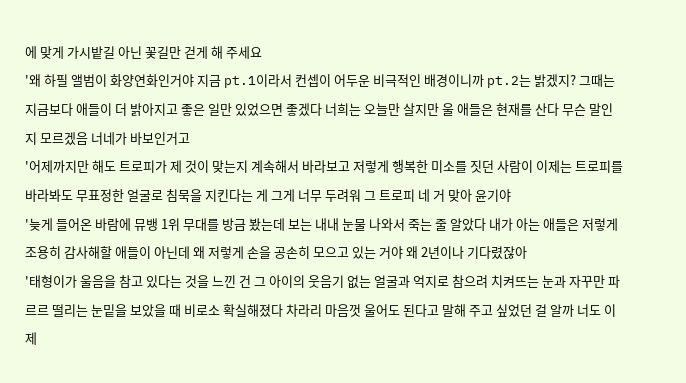에 맞게 가시밭길 아닌 꽃길만 걷게 해 주세요
'왜 하필 앨범이 화양연화인거야 지금 pt.1이라서 컨셉이 어두운 비극적인 배경이니까 pt.2는 밝겠지? 그때는 지금보다 애들이 더 밝아지고 좋은 일만 있었으면 좋겠다 너희는 오늘만 살지만 울 애들은 현재를 산다 무슨 말인지 모르겠음 너네가 바보인거고
'어제까지만 해도 트로피가 제 것이 맞는지 계속해서 바라보고 저렇게 행복한 미소를 짓던 사람이 이제는 트로피를 바라봐도 무표정한 얼굴로 침묵을 지킨다는 게 그게 너무 두려워 그 트로피 네 거 맞아 윤기야
'늦게 들어온 바람에 뮤뱅 1위 무대를 방금 봤는데 보는 내내 눈물 나와서 죽는 줄 알았다 내가 아는 애들은 저렇게 조용히 감사해할 애들이 아닌데 왜 저렇게 손을 공손히 모으고 있는 거야 왜 2년이나 기다렸잖아
'태형이가 울음을 참고 있다는 것을 느낀 건 그 아이의 웃음기 없는 얼굴과 억지로 참으려 치켜뜨는 눈과 자꾸만 파르르 떨리는 눈밑을 보았을 때 비로소 확실해졌다 차라리 마음껏 울어도 된다고 말해 주고 싶었던 걸 알까 너도 이제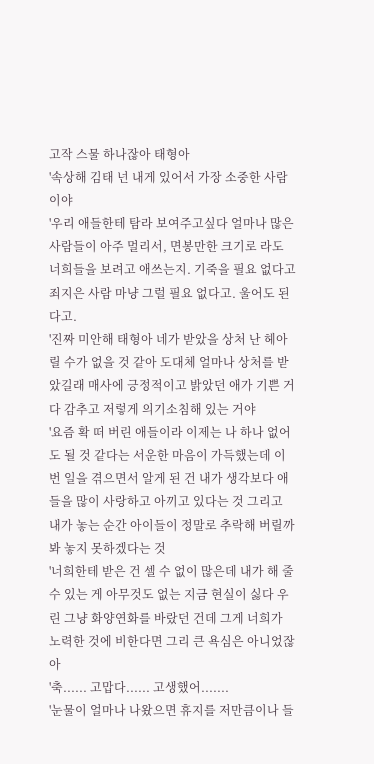고작 스물 하나잖아 태형아
'속상해 김태 넌 내게 있어서 가장 소중한 사람이야
'우리 애들한테 탐라 보여주고싶다 얼마나 많은 사람들이 아주 멀리서, 면봉만한 크기로 라도 너희들을 보려고 애쓰는지. 기죽을 필요 없다고 죄지은 사람 마냥 그럴 필요 없다고. 울어도 된다고.
'진짜 미안해 태형아 네가 받았을 상처 난 헤아릴 수가 없을 것 같아 도대체 얼마나 상처를 받았길래 매사에 긍정적이고 밝았던 애가 기쁜 거 다 감추고 저렇게 의기소침해 있는 거야
'요즘 확 떠 버린 애들이라 이제는 나 하나 없어도 될 것 같다는 서운한 마음이 가득했는데 이번 일을 겪으면서 알게 된 건 내가 생각보다 애들을 많이 사랑하고 아끼고 있다는 것 그리고 내가 놓는 순간 아이들이 정말로 추락해 버릴까 봐 놓지 못하겠다는 것
'너희한테 받은 건 셀 수 없이 많은데 내가 해 줄 수 있는 게 아무것도 없는 지금 현실이 싫다 우린 그냥 화양연화를 바랐던 건데 그게 너희가 노력한 것에 비한다면 그리 큰 욕심은 아니었잖아
'축...... 고맙다...... 고생했어.......
'눈물이 얼마나 나왔으면 휴지를 저만큼이나 들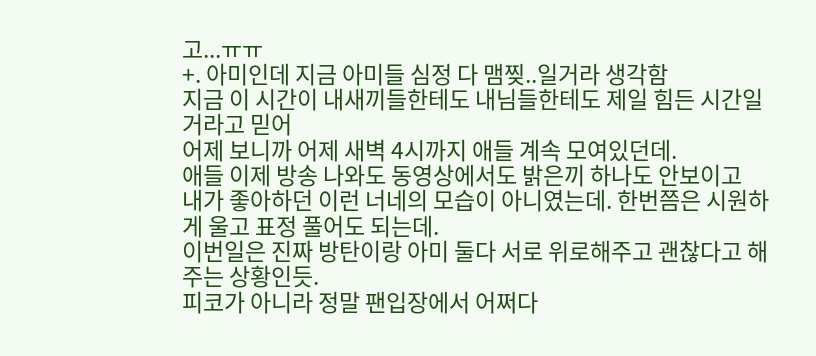고...ㅠㅠ
+. 아미인데 지금 아미들 심정 다 맴찢..일거라 생각함
지금 이 시간이 내새끼들한테도 내님들한테도 제일 힘든 시간일 거라고 믿어
어제 보니까 어제 새벽 4시까지 애들 계속 모여있던데.
애들 이제 방송 나와도 동영상에서도 밝은끼 하나도 안보이고
내가 좋아하던 이런 너네의 모습이 아니였는데. 한번쯤은 시원하게 울고 표정 풀어도 되는데.
이번일은 진짜 방탄이랑 아미 둘다 서로 위로해주고 괜찮다고 해주는 상황인듯.
피코가 아니라 정말 팬입장에서 어쩌다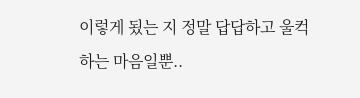이렇게 됬는 지 정말 답답하고 울컥하는 마음일뿐..